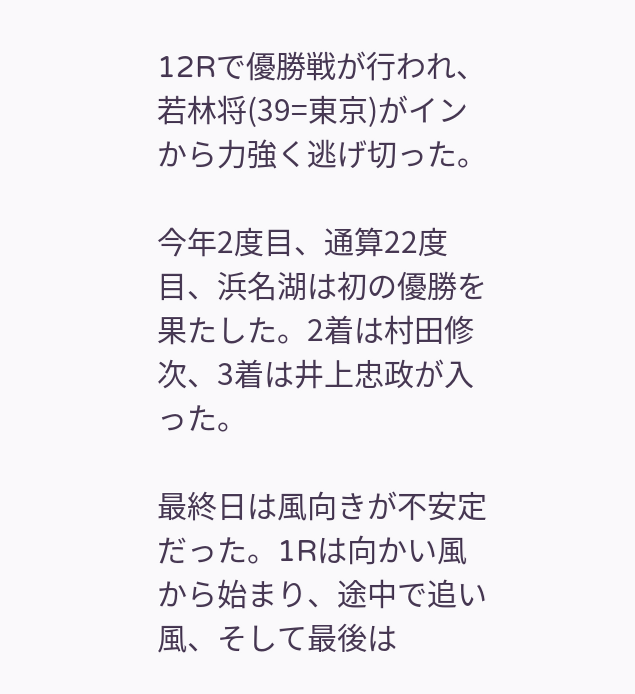12Rで優勝戦が行われ、若林将(39=東京)がインから力強く逃げ切った。

今年2度目、通算22度目、浜名湖は初の優勝を果たした。2着は村田修次、3着は井上忠政が入った。

最終日は風向きが不安定だった。1Rは向かい風から始まり、途中で追い風、そして最後は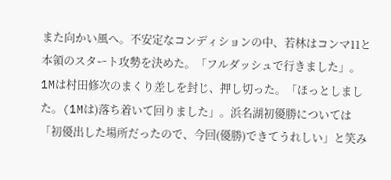また向かい風へ。不安定なコンディションの中、若林はコンマ11と本領のスタート攻勢を決めた。「フルダッシュで行きました」。1Mは村田修次のまくり差しを封じ、押し切った。「ほっとしました。(1Mは)落ち着いて回りました」。浜名湖初優勝については「初優出した場所だったので、今回(優勝)できてうれしい」と笑み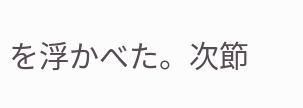を浮かべた。次節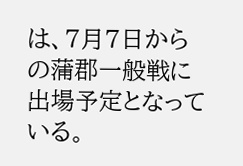は、7月7日からの蒲郡一般戦に出場予定となっている。